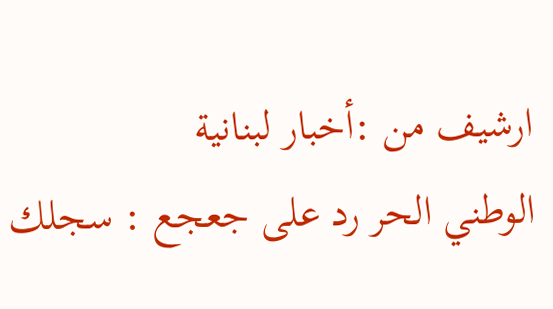ارشيف من :أخبار لبنانية
الوطني الحر رد على جعجع : سجلك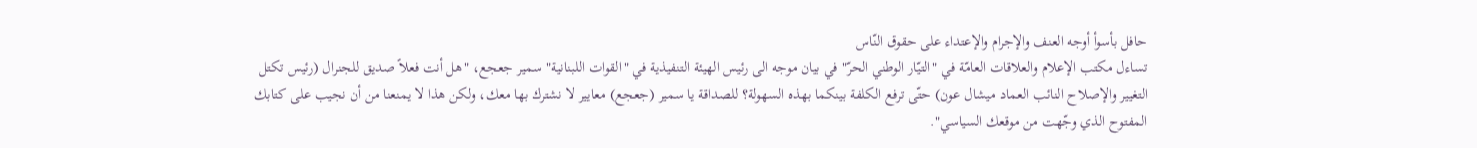حافل بأسوأ أوجه العنف والإجرام والإعتداء على حقوق النّاس
تساءل مكتب الإعلام والعلاقات العامّة في "التيّار الوطني الحرّ" في بيان موجه الى رئيس الهيئة التنفيذية في "القوات اللبنانية" سمير جعجع، "هل أنت فعلاً صديق للجنرال (رئيس تكتل التغيير والإصلاح النائب العماد ميشال عون) حتّى ترفع الكلفة بينكما بهذه السهولة؟ للصداقة يا سمير (جعجع) معايير لا نشترك بها معك، ولكن هذا لا يمنعنا من أن نجيب على كتابك المفتوح الذي وجّهت من موقعك السياسي".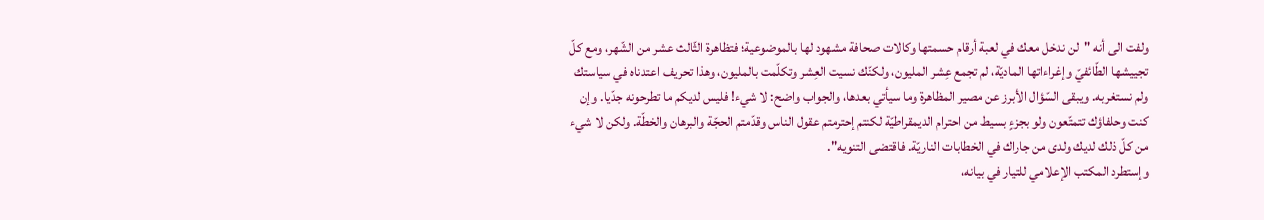ولفت الى أنه "لن ندخل معك في لعبة أرقام حسمتها وكالات صحافة مشهود لها بالموضوعية؛ فتظاهرة الثّالث عشر من الشّهر، ومع كلّ تجييشها الطّائفيّ وإغراءاتها الماديّة، لم تجمع عِشر المليون، ولكنّك نسيت العِشر وتكلّمت بالمليون، وهذا تحريف اعتدناه في سياستك ولم نستغربه. ويبقى السّؤال الأبرز عن مصير المظاهرة وما سيأتي بعدها، والجواب واضح: لا شيء! فليس لديكم ما تطرحونه جدّيا. وإن كنت وحلفاؤك تتمتّعون ولو بجزءٍ بسيط من احترام الديمقراطيّة لكنتم إحترمتم عقول الناس وقدّمتم الحجّة والبرهان والخطّة. ولكن لا شيء من كلّ ذلك لديك ولدى من جاراك في الخطابات الناريّة. فاقتضى التنويه".
وإستطرد المكتب الإعلامي للتيار في بيانه،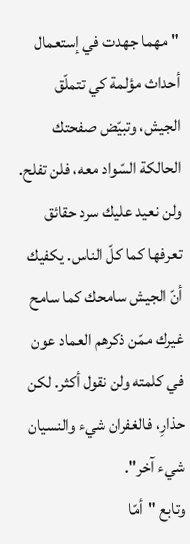"مهما جهدت في إستعمال أحداث مؤلمة كي تتملّق الجيش، وتبيّض صفحتك الحالكة السّواد معه، فلن تفلح. ولن نعيد عليك سرد حقائق تعرفها كما كلّ الناس. يكفيك أنّ الجيش سامحك كما سامح غيرك ممّن ذكرهم العماد عون في كلمته ولن نقول أكثر. لكن حذارِ، فالغفران شيء والنسيان شيء آخر".
وتابع "أمّا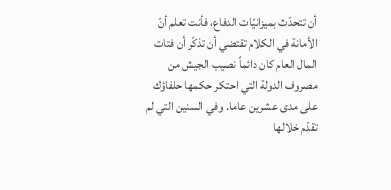أن تتحدّث بميزانيّات الدفاع، فأنت تعلم أنّ الأمانة في الكلام تقتضي أن تذكّر أن فتات المال العام كان دائماً نصيب الجيش من مصروف الدولة التي احتكر حكمها حلفاؤك على مدى عشرين عاما. وفي السنين التي لم تقدّم خلالها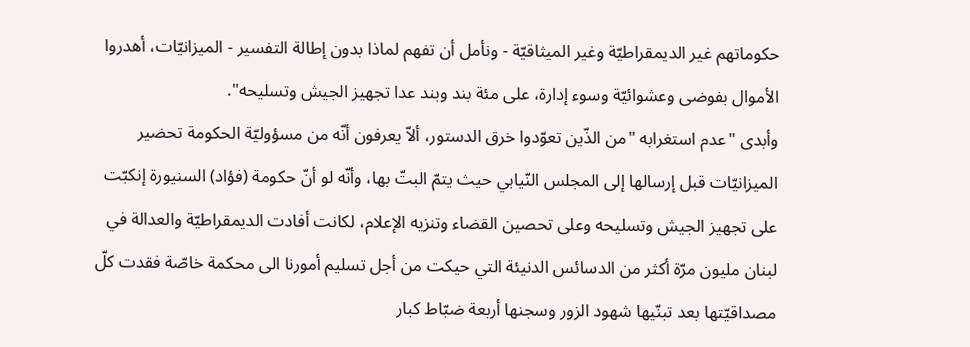حكوماتهم غير الديمقراطيّة وغير الميثاقيّة - ونأمل أن تفهم لماذا بدون إطالة التفسير - الميزانيّات، أهدروا الأموال بفوضى وعشوائيّة وسوء إدارة، على مئة بند وبند عدا تجهيز الجيش وتسليحه".
وأبدى "عدم استغرابه "من الذّين تعوّدوا خرق الدستور، ألاّ يعرفون أنّه من مسؤوليّة الحكومة تحضير الميزانيّات قبل إرسالها إلى المجلس النّيابي حيث يتمّ البتّ بها، وأنّه لو أنّ حكومة (فؤاد) السنيورة إنكبّت على تجهيز الجيش وتسليحه وعلى تحصين القضاء وتنزيه الإعلام، لكانت أفادت الديمقراطيّة والعدالة في لبنان مليون مرّة أكثر من الدسائس الدنيئة التي حيكت من أجل تسليم أمورنا الى محكمة خاصّة فقدت كلّ مصداقيّتها بعد تبنّيها شهود الزور وسجنها أربعة ضبّاط كبار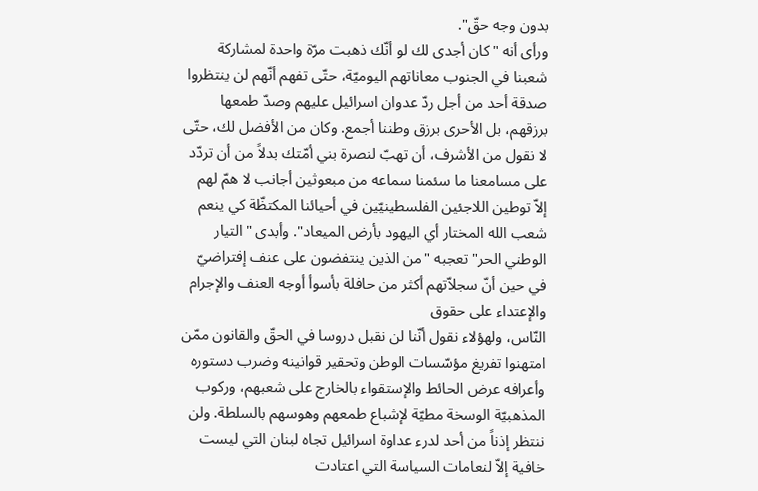بدون وجه حقّ".
ورأى أنه "كان أجدى لك لو أنّك ذهبت مرّة واحدة لمشاركة شعبنا في الجنوب معاناتهم اليوميّة، حتّى تفهم أنّهم لن ينتظروا صدقة أحد من أجل ردّ عدوان اسرائيل عليهم وصدّ طمعها برزقهم، بل الأحرى برزق وطننا أجمع. وكان من الأفضل لك، حتّى لا نقول من الأشرف، أن تهبّ لنصرة بني أمّتك بدلاً من أن تردّد على مسامعنا ما سئمنا سماعه من مبعوثين أجانب لا همّ لهم إلاّ توطين اللاجئين الفلسطينيّين في أحيائنا المكتظّة كي ينعم شعب الله المختار أي اليهود بأرض الميعاد". وأبدى "التيار الوطني الحر" تعجبه "من الذين ينتفضون على عنف إفتراضيّ في حين أنّ سجلاّتهم أكثر من حافلة بأسوأ أوجه العنف والإجرام والإعتداء على حقوق
النّاس، ولهؤلاء نقول أنّنا لن نقبل دروسا في الحقّ والقانون ممّن امتهنوا تفريغ مؤسّسات الوطن وتحقير قوانينه وضرب دستوره وأعرافه عرض الحائط والإستقواء بالخارج على شعبهم، وركوب المذهبيّة الوسخة مطيّة لإشباع طمعهم وهوسهم بالسلطة. ولن ننتظر إذناً من أحد لدرء عداوة اسرائيل تجاه لبنان التي ليست خافية إلاّ لنعامات السياسة التي اعتادت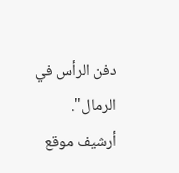دفن الرأس في الرمال".
أرشيف موقع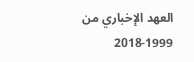العهد الإخباري من 1999-2018